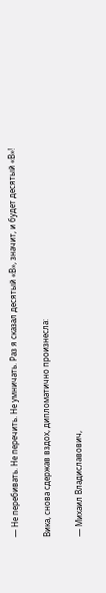— Не перебивать. Не перечить. Не умничать. Раз я сказал десятый «В», значит, и будет десятый «В»!

Вика, снова сдержав вздох, дипломатично произнесла:

— Михаил Владиславович,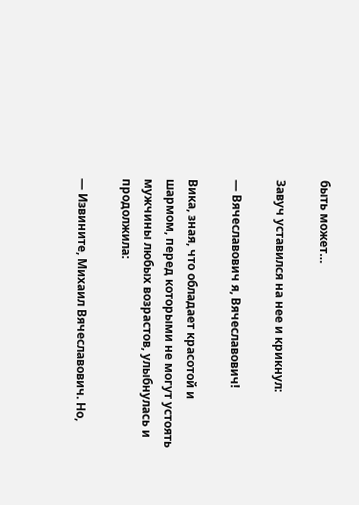быть может…

Завуч уставился на нее и крикнул:

— Вячеславович я, Вячеславович!

Вика, зная, что обладает красотой и шармом, перед которыми не могут устоять мужчины любых возрастов, улыбнулась и продолжила:

— Извините, Михаил Вячеславович. Но,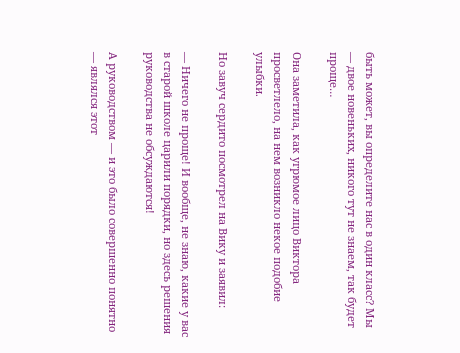быть может, вы определите нас в один класс? Мы — двое новеньких, никого тут не знаем, так будет проще…

Она заметила, как угрюмое лицо Виктора просветлело, на нем возникло некое подобие улыбки.

Но завуч сердито посмотрел на Вику и заявил:

— Ничего не проще! И вообще, не знаю, какие у вас в старой школе царили порядки, но здесь решения руководства не обсуждаются!

А руководством — и это было совершенно понятно — являлся этот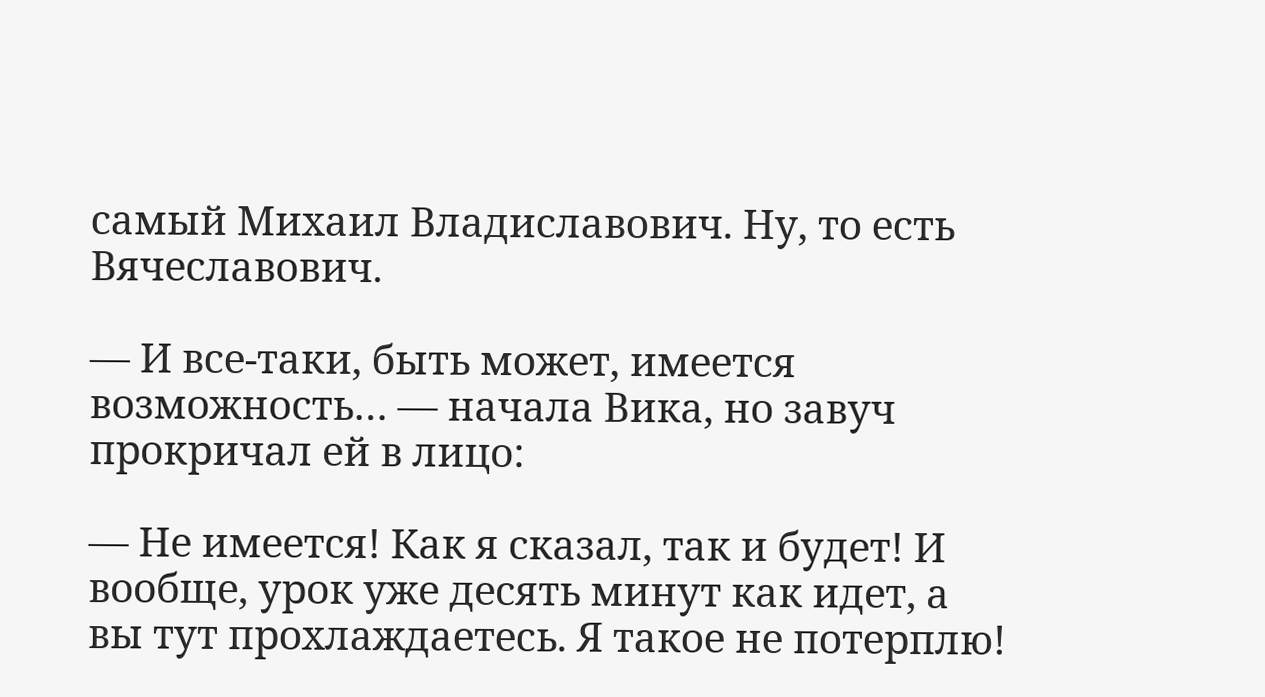самый Михаил Владиславович. Ну, то есть Вячеславович.

— И все-таки, быть может, имеется возможность… — начала Вика, но завуч прокричал ей в лицо:

— Не имеется! Как я сказал, так и будет! И вообще, урок уже десять минут как идет, а вы тут прохлаждаетесь. Я такое не потерплю!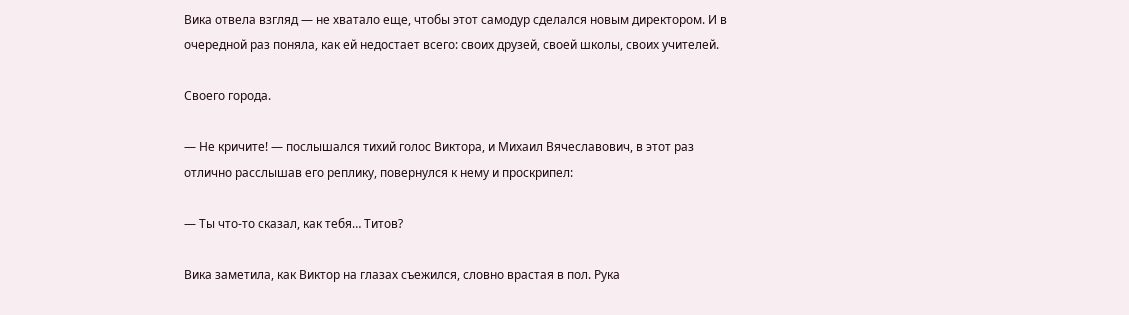Вика отвела взгляд — не хватало еще, чтобы этот самодур сделался новым директором. И в очередной раз поняла, как ей недостает всего: своих друзей, своей школы, своих учителей.

Своего города.

— Не кричите! — послышался тихий голос Виктора, и Михаил Вячеславович, в этот раз отлично расслышав его реплику, повернулся к нему и проскрипел:

— Ты что-то сказал, как тебя… Титов?

Вика заметила, как Виктор на глазах съежился, словно врастая в пол. Рука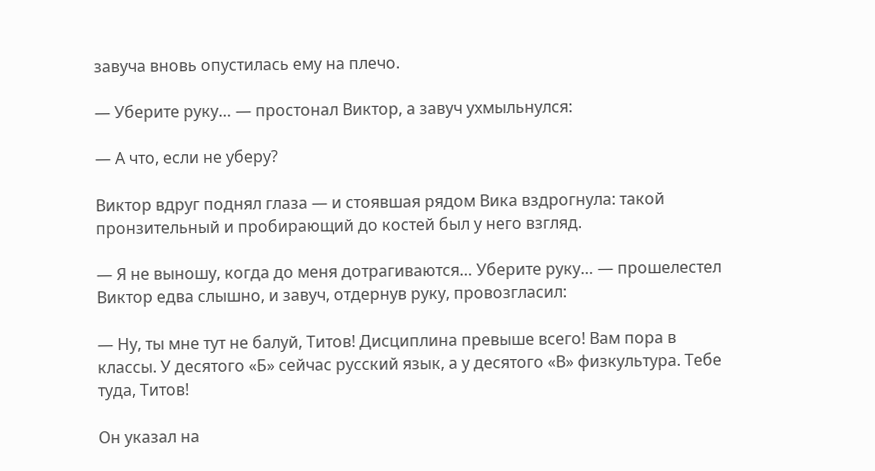завуча вновь опустилась ему на плечо.

— Уберите руку… — простонал Виктор, а завуч ухмыльнулся:

— А что, если не уберу?

Виктор вдруг поднял глаза — и стоявшая рядом Вика вздрогнула: такой пронзительный и пробирающий до костей был у него взгляд.

— Я не выношу, когда до меня дотрагиваются… Уберите руку… — прошелестел Виктор едва слышно, и завуч, отдернув руку, провозгласил:

— Ну, ты мне тут не балуй, Титов! Дисциплина превыше всего! Вам пора в классы. У десятого «Б» сейчас русский язык, а у десятого «В» физкультура. Тебе туда, Титов!

Он указал на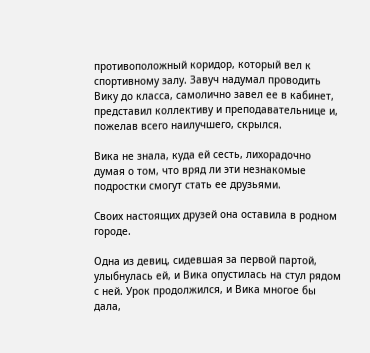противоположный коридор, который вел к спортивному залу. Завуч надумал проводить Вику до класса, самолично завел ее в кабинет, представил коллективу и преподавательнице и, пожелав всего наилучшего, скрылся.

Вика не знала, куда ей сесть, лихорадочно думая о том, что вряд ли эти незнакомые подростки смогут стать ее друзьями.

Своих настоящих друзей она оставила в родном городе.

Одна из девиц, сидевшая за первой партой, улыбнулась ей, и Вика опустилась на стул рядом с ней. Урок продолжился, и Вика многое бы дала,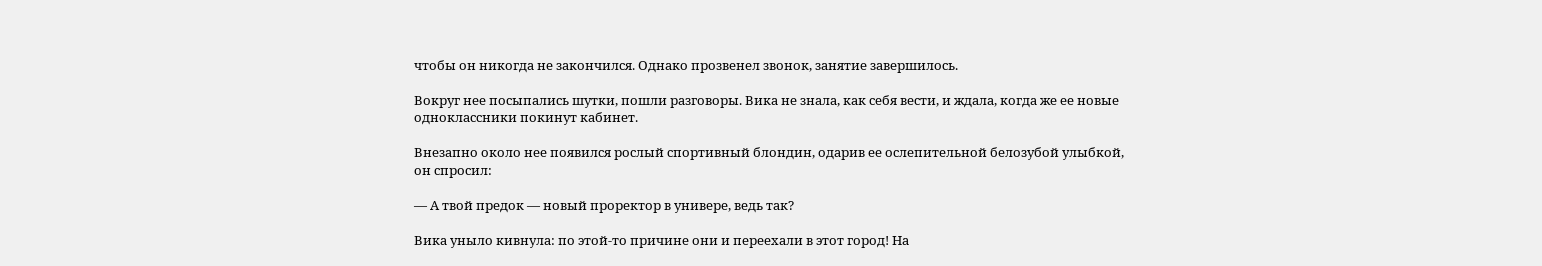чтобы он никогда не закончился. Однако прозвенел звонок, занятие завершилось.

Вокруг нее посыпались шутки, пошли разговоры. Вика не знала, как себя вести, и ждала, когда же ее новые одноклассники покинут кабинет.

Внезапно около нее появился рослый спортивный блондин, одарив ее ослепительной белозубой улыбкой, он спросил:

— А твой предок — новый проректор в универе, ведь так?

Вика уныло кивнула: по этой-то причине они и переехали в этот город! На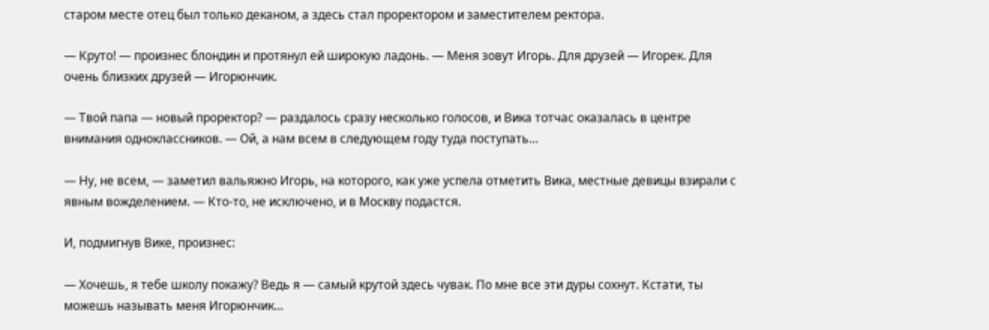старом месте отец был только деканом, а здесь стал проректором и заместителем ректора.

— Круто! — произнес блондин и протянул ей широкую ладонь. — Меня зовут Игорь. Для друзей — Игорек. Для очень близких друзей — Игорюнчик.

— Твой папа — новый проректор? — раздалось сразу несколько голосов, и Вика тотчас оказалась в центре внимания одноклассников. — Ой, а нам всем в следующем году туда поступать…

— Ну, не всем, — заметил вальяжно Игорь, на которого, как уже успела отметить Вика, местные девицы взирали с явным вожделением. — Кто-то, не исключено, и в Москву подастся.

И, подмигнув Вике, произнес:

— Хочешь, я тебе школу покажу? Ведь я — самый крутой здесь чувак. По мне все эти дуры сохнут. Кстати, ты можешь называть меня Игорюнчик…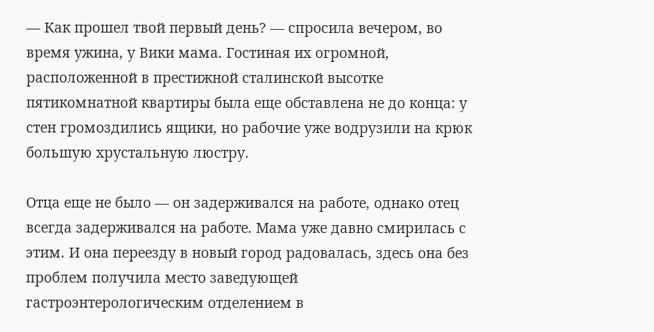— Как прошел твой первый день? — спросила вечером, во время ужина, у Вики мама. Гостиная их огромной, расположенной в престижной сталинской высотке пятикомнатной квартиры была еще обставлена не до конца: у стен громоздились ящики, но рабочие уже водрузили на крюк большую хрустальную люстру.

Отца еще не было — он задерживался на работе, однако отец всегда задерживался на работе. Мама уже давно смирилась с этим. И она переезду в новый город радовалась, здесь она без проблем получила место заведующей гастроэнтерологическим отделением в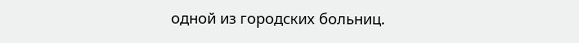одной из городских больниц.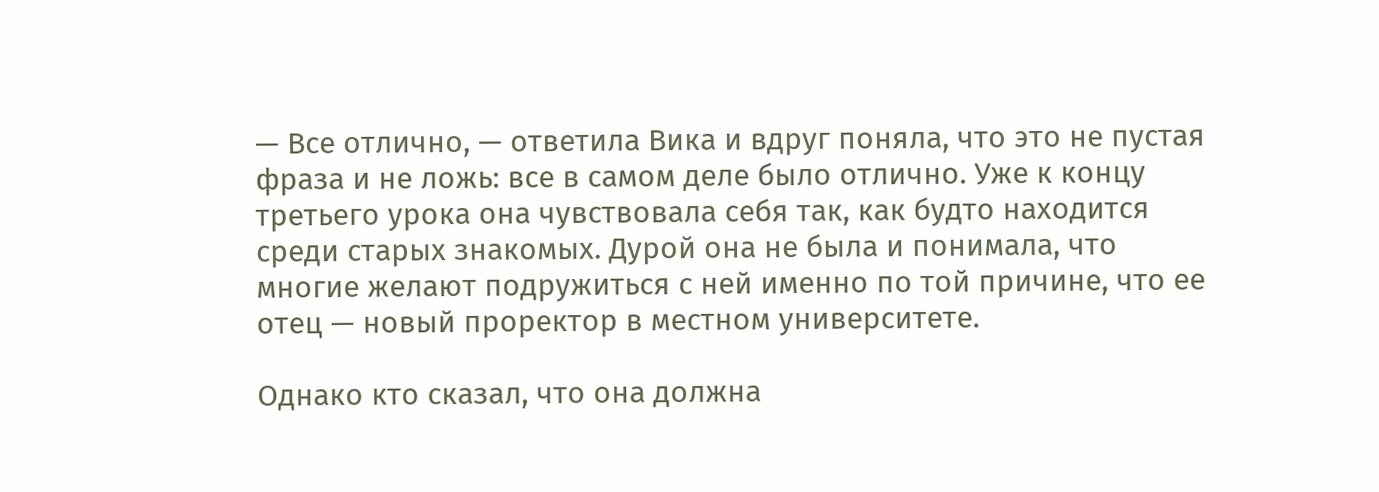— Все отлично, — ответила Вика и вдруг поняла, что это не пустая фраза и не ложь: все в самом деле было отлично. Уже к концу третьего урока она чувствовала себя так, как будто находится среди старых знакомых. Дурой она не была и понимала, что многие желают подружиться с ней именно по той причине, что ее отец — новый проректор в местном университете.

Однако кто сказал, что она должна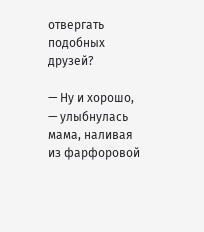отвергать подобных друзей?

— Ну и хорошо, — улыбнулась мама, наливая из фарфоровой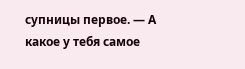супницы первое. — А какое у тебя самое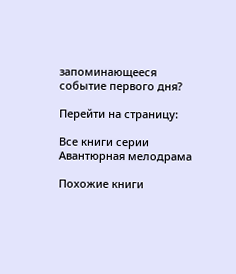запоминающееся событие первого дня?

Перейти на страницу:

Все книги серии Авантюрная мелодрама

Похожие книги